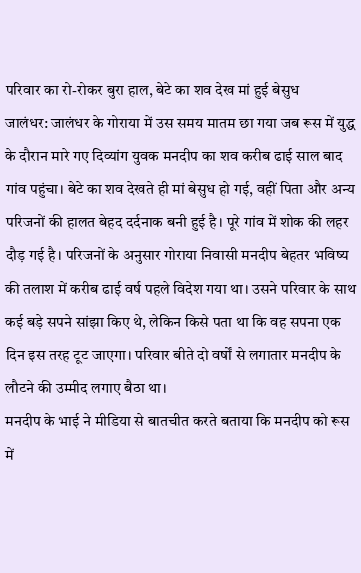परिवार का रो-रोकर बुरा हाल, बेटे का शव देख मां हुई बेसुध
जालंधर: जालंधर के गोराया में उस समय मातम छा गया जब रूस में युद्ध के दौरान मारे गए दिव्यांग युवक मनदीप का शव करीब ढाई साल बाद गांव पहुंचा। बेटे का शव देखते ही मां बेसुध हो गई, वहीं पिता और अन्य परिजनों की हालत बेहद दर्दनाक बनी हुई है। पूरे गांव में शोक की लहर दौड़ गई है। परिजनों के अनुसार गोराया निवासी मनदीप बेहतर भविष्य की तलाश में करीब ढाई वर्ष पहले विदेश गया था। उसने परिवार के साथ कई बड़े सपने सांझा किए थे, लेकिन किसे पता था कि वह सपना एक दिन इस तरह टूट जाएगा। परिवार बीते दो वर्षों से लगातार मनदीप के लौटने की उम्मीद लगाए बैठा था।
मनदीप के भाई ने मीडिया से बातचीत करते बताया कि मनदीप को रूस में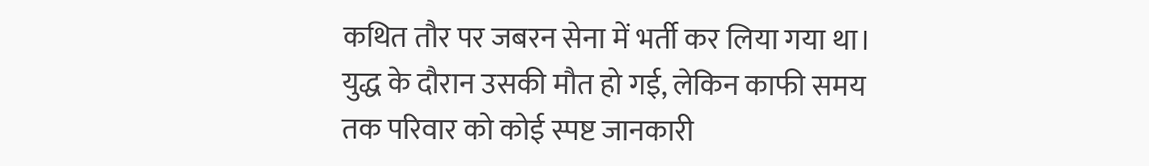कथित तौर पर जबरन सेना में भर्ती कर लिया गया था। युद्ध के दौरान उसकी मौत हो गई, लेकिन काफी समय तक परिवार को कोई स्पष्ट जानकारी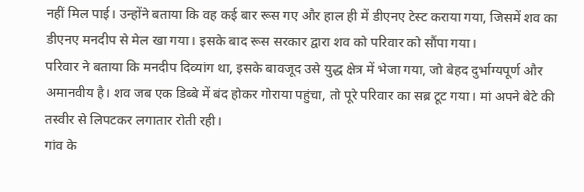नहीं मिल पाई। उन्होंने बताया कि वह कई बार रूस गए और हाल ही में डीएनए टेस्ट कराया गया, जिसमें शव का डीएनए मनदीप से मेल खा गया। इसके बाद रूस सरकार द्वारा शव को परिवार को सौंपा गया।
परिवार ने बताया कि मनदीप दिव्यांग था, इसके बावजूद उसे युद्ध क्षेत्र में भेजा गया, जो बेहद दुर्भाग्यपूर्ण और अमानवीय है। शव जब एक डिब्बे में बंद होकर गोराया पहुंचा, तो पूरे परिवार का सब्र टूट गया। मां अपने बेटे की तस्वीर से लिपटकर लगातार रोती रही।
गांव के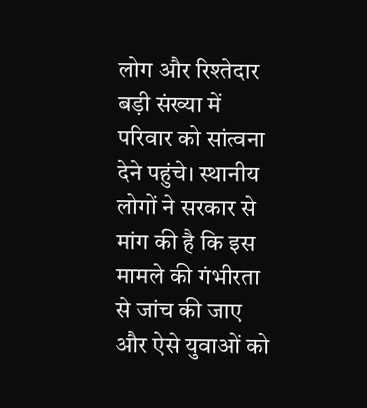लोग और रिश्तेदार बड़ी संख्या में परिवार को सांत्वना देने पहुंचे। स्थानीय लोगों ने सरकार से मांग की है कि इस मामले की गंभीरता से जांच की जाए और ऐसे युवाओं को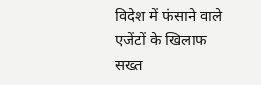विदेश में फंसाने वाले एजेंटों के खिलाफ सख्त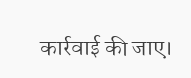कार्रवाई की जाए।